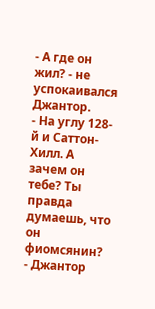- А где он жил? - не успокаивался Джантор.
- На углу 128-й и Саттон-Хилл. А зачем он тебе? Ты правда думаешь, что он фиомсянин?
- Джантор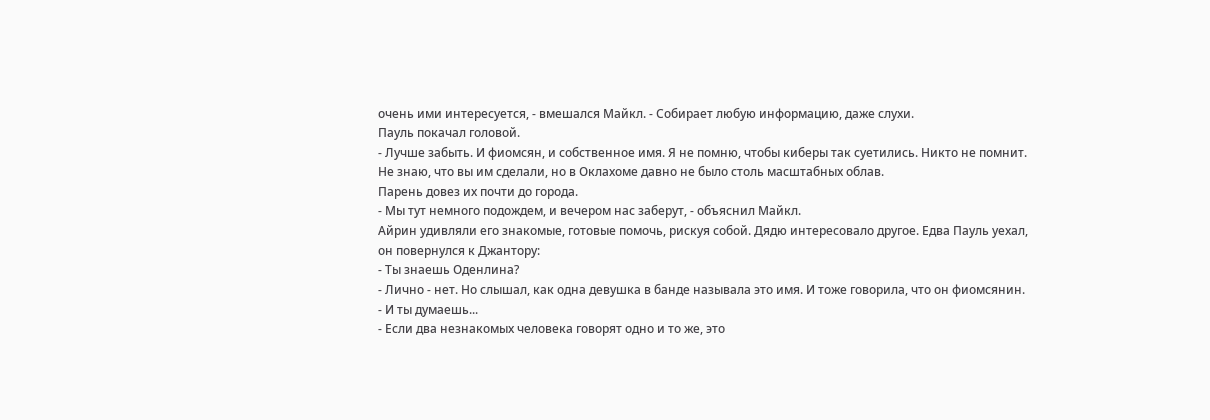очень ими интересуется, - вмешался Майкл. - Собирает любую информацию, даже слухи.
Пауль покачал головой.
- Лучше забыть. И фиомсян, и собственное имя. Я не помню, чтобы киберы так суетились. Никто не помнит. Не знаю, что вы им сделали, но в Оклахоме давно не было столь масштабных облав.
Парень довез их почти до города.
- Мы тут немного подождем, и вечером нас заберут, - объяснил Майкл.
Айрин удивляли его знакомые, готовые помочь, рискуя собой. Дядю интересовало другое. Едва Пауль уехал, он повернулся к Джантору:
- Ты знаешь Оденлина?
- Лично - нет. Но слышал, как одна девушка в банде называла это имя. И тоже говорила, что он фиомсянин.
- И ты думаешь...
- Если два незнакомых человека говорят одно и то же, это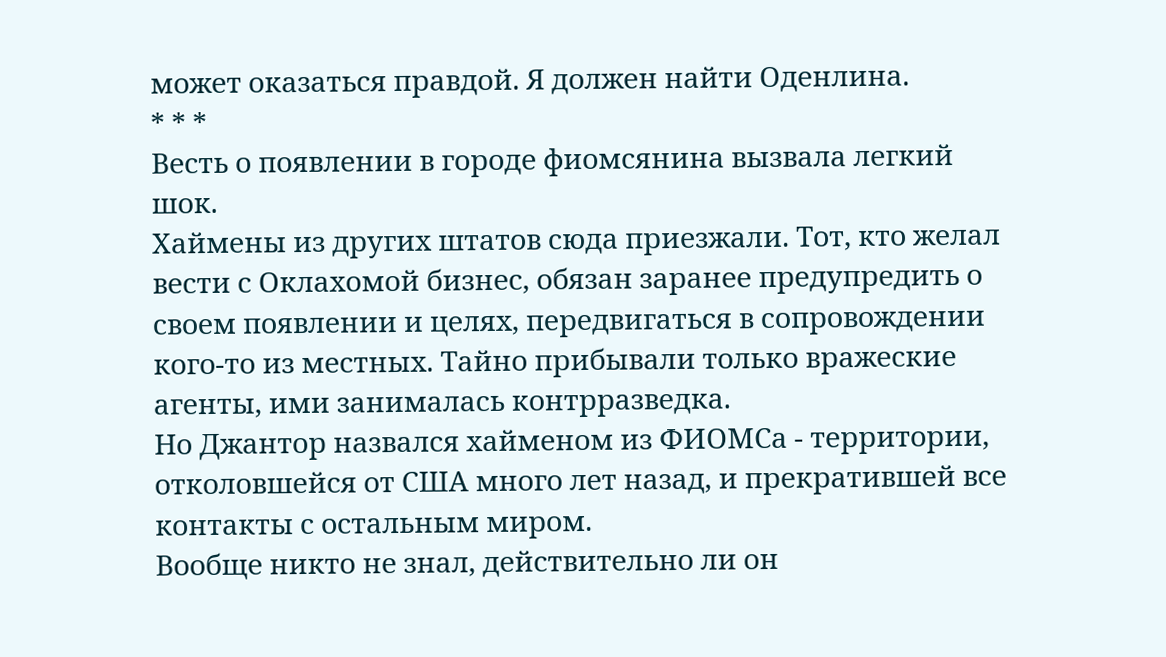может оказаться правдой. Я должен найти Оденлина.
* * *
Весть о появлении в городе фиомсянина вызвала легкий шок.
Хаймены из других штатов сюда приезжали. Тот, кто желал вести с Оклахомой бизнес, обязан заранее предупредить о своем появлении и целях, передвигаться в сопровождении кого-то из местных. Тайно прибывали только вражеские агенты, ими занималась контрразведка.
Но Джантор назвался хайменом из ФИОМСа - территории, отколовшейся от США много лет назад, и прекратившей все контакты с остальным миром.
Вообще никто не знал, действительно ли он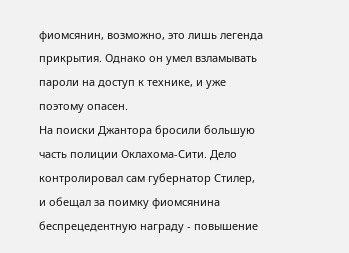фиомсянин, возможно, это лишь легенда прикрытия. Однако он умел взламывать пароли на доступ к технике, и уже поэтому опасен.
На поиски Джантора бросили большую часть полиции Оклахома-Сити. Дело контролировал сам губернатор Стилер, и обещал за поимку фиомсянина беспрецедентную награду - повышение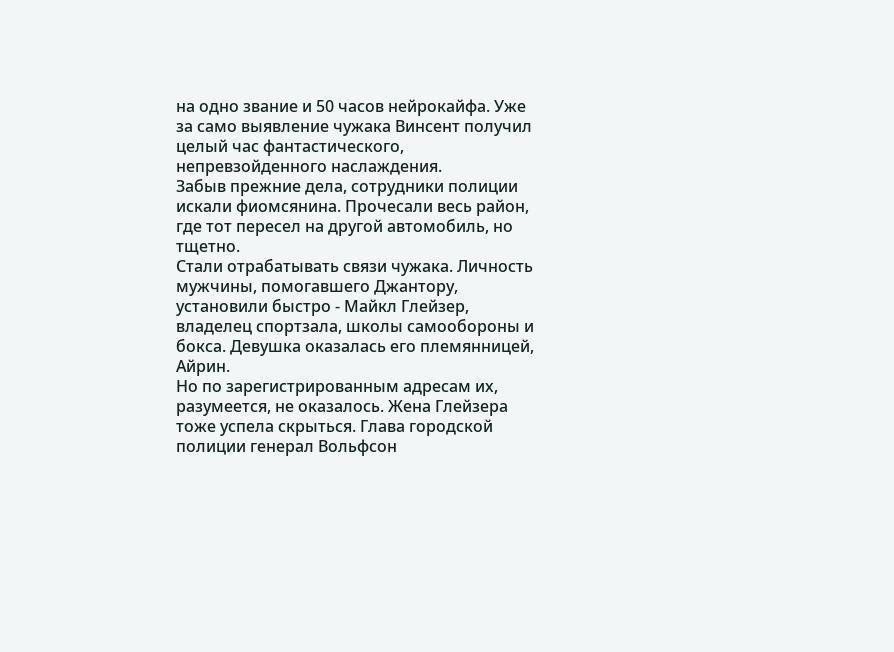на одно звание и 50 часов нейрокайфа. Уже за само выявление чужака Винсент получил целый час фантастического, непревзойденного наслаждения.
Забыв прежние дела, сотрудники полиции искали фиомсянина. Прочесали весь район, где тот пересел на другой автомобиль, но тщетно.
Стали отрабатывать связи чужака. Личность мужчины, помогавшего Джантору, установили быстро - Майкл Глейзер, владелец спортзала, школы самообороны и бокса. Девушка оказалась его племянницей, Айрин.
Но по зарегистрированным адресам их, разумеется, не оказалось. Жена Глейзера тоже успела скрыться. Глава городской полиции генерал Вольфсон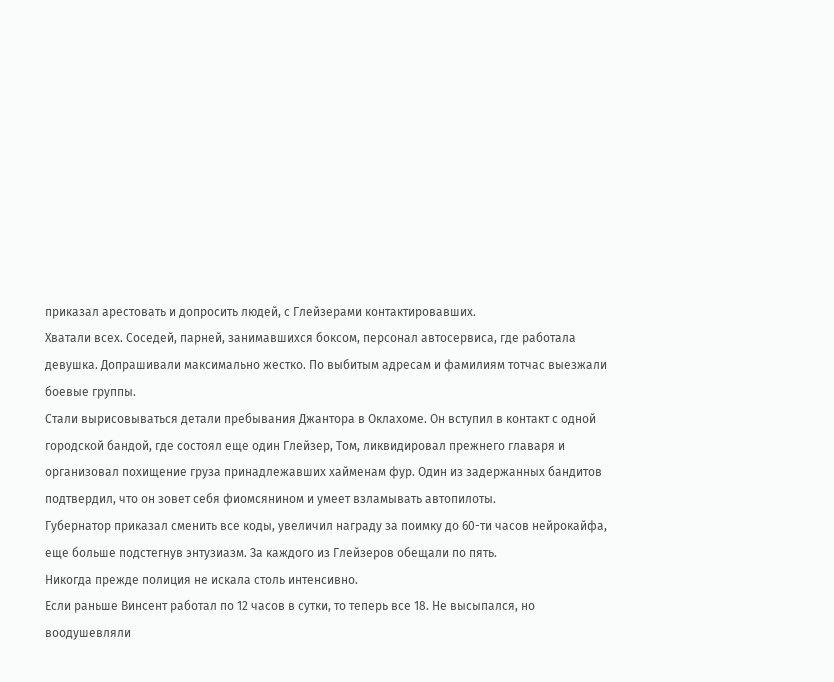приказал арестовать и допросить людей, с Глейзерами контактировавших.
Хватали всех. Соседей, парней, занимавшихся боксом, персонал автосервиса, где работала девушка. Допрашивали максимально жестко. По выбитым адресам и фамилиям тотчас выезжали боевые группы.
Стали вырисовываться детали пребывания Джантора в Оклахоме. Он вступил в контакт с одной городской бандой, где состоял еще один Глейзер, Том, ликвидировал прежнего главаря и организовал похищение груза принадлежавших хайменам фур. Один из задержанных бандитов подтвердил, что он зовет себя фиомсянином и умеет взламывать автопилоты.
Губернатор приказал сменить все коды, увеличил награду за поимку до 60-ти часов нейрокайфа, еще больше подстегнув энтузиазм. За каждого из Глейзеров обещали по пять.
Никогда прежде полиция не искала столь интенсивно.
Если раньше Винсент работал по 12 часов в сутки, то теперь все 18. Не высыпался, но воодушевляли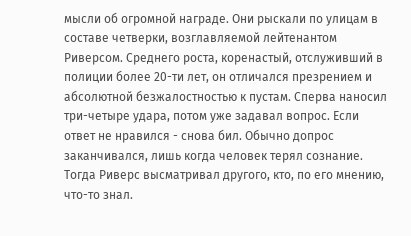мысли об огромной награде. Они рыскали по улицам в составе четверки, возглавляемой лейтенантом Риверсом. Среднего роста, коренастый, отслуживший в полиции более 20-ти лет, он отличался презрением и абсолютной безжалостностью к пустам. Сперва наносил три-четыре удара, потом уже задавал вопрос. Если ответ не нравился - снова бил. Обычно допрос заканчивался, лишь когда человек терял сознание. Тогда Риверс высматривал другого, кто, по его мнению, что-то знал.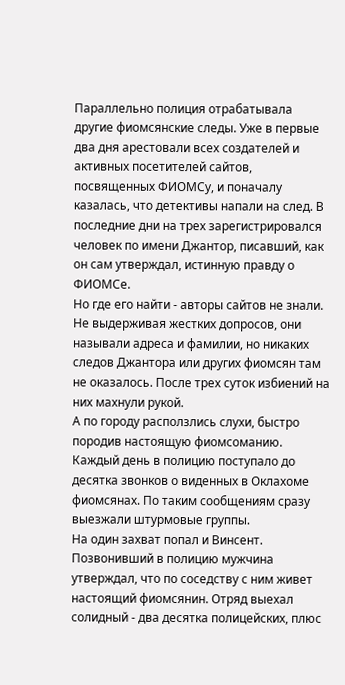Параллельно полиция отрабатывала другие фиомсянские следы. Уже в первые два дня арестовали всех создателей и активных посетителей сайтов, посвященных ФИОМСу, и поначалу казалась, что детективы напали на след. В последние дни на трех зарегистрировался человек по имени Джантор, писавший, как он сам утверждал, истинную правду о ФИОМСе.
Но где его найти - авторы сайтов не знали. Не выдерживая жестких допросов, они называли адреса и фамилии, но никаких следов Джантора или других фиомсян там не оказалось. После трех суток избиений на них махнули рукой.
А по городу расползлись слухи, быстро породив настоящую фиомсоманию. Каждый день в полицию поступало до десятка звонков о виденных в Оклахоме фиомсянах. По таким сообщениям сразу выезжали штурмовые группы.
На один захват попал и Винсент. Позвонивший в полицию мужчина утверждал, что по соседству с ним живет настоящий фиомсянин. Отряд выехал солидный - два десятка полицейских, плюс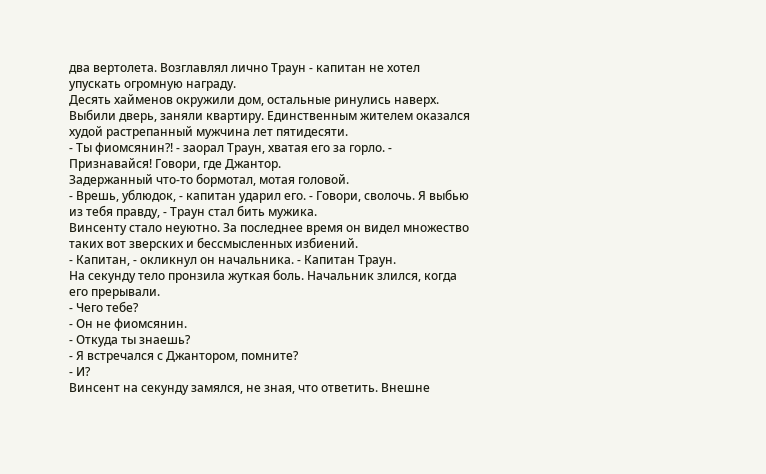два вертолета. Возглавлял лично Траун - капитан не хотел упускать огромную награду.
Десять хайменов окружили дом, остальные ринулись наверх. Выбили дверь, заняли квартиру. Единственным жителем оказался худой растрепанный мужчина лет пятидесяти.
- Ты фиомсянин?! - заорал Траун, хватая его за горло. - Признавайся! Говори, где Джантор.
Задержанный что-то бормотал, мотая головой.
- Врешь, ублюдок, - капитан ударил его. - Говори, сволочь. Я выбью из тебя правду, - Траун стал бить мужика.
Винсенту стало неуютно. За последнее время он видел множество таких вот зверских и бессмысленных избиений.
- Капитан, - окликнул он начальника. - Капитан Траун.
На секунду тело пронзила жуткая боль. Начальник злился, когда его прерывали.
- Чего тебе?
- Он не фиомсянин.
- Откуда ты знаешь?
- Я встречался с Джантором, помните?
- И?
Винсент на секунду замялся, не зная, что ответить. Внешне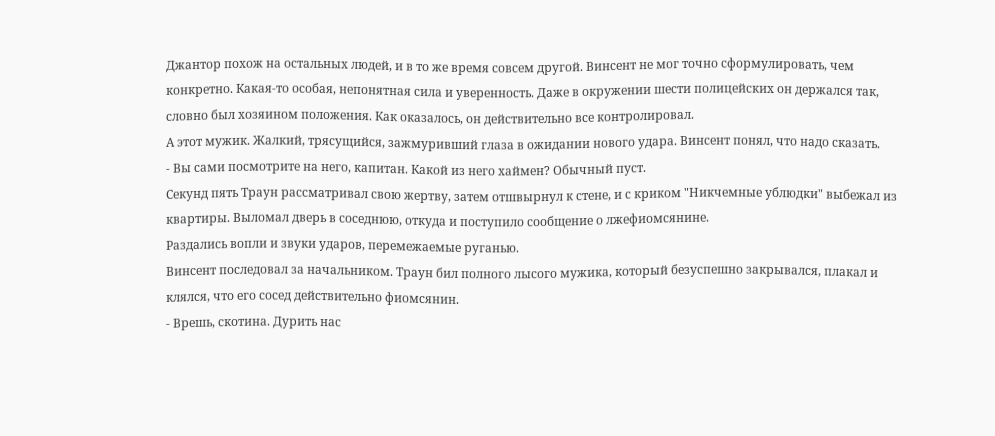Джантор похож на остальных людей, и в то же время совсем другой. Винсент не мог точно сформулировать, чем конкретно. Какая-то особая, непонятная сила и уверенность. Даже в окружении шести полицейских он держался так, словно был хозяином положения. Как оказалось, он действительно все контролировал.
А этот мужик. Жалкий, трясущийся, зажмуривший глаза в ожидании нового удара. Винсент понял, что надо сказать.
- Вы сами посмотрите на него, капитан. Какой из него хаймен? Обычный пуст.
Секунд пять Траун рассматривал свою жертву, затем отшвырнул к стене, и с криком "Никчемные ублюдки" выбежал из квартиры. Выломал дверь в соседнюю, откуда и поступило сообщение о лжефиомсянине.
Раздались вопли и звуки ударов, перемежаемые руганью.
Винсент последовал за начальником. Траун бил полного лысого мужика, который безуспешно закрывался, плакал и клялся, что его сосед действительно фиомсянин.
- Врешь, скотина. Дурить нас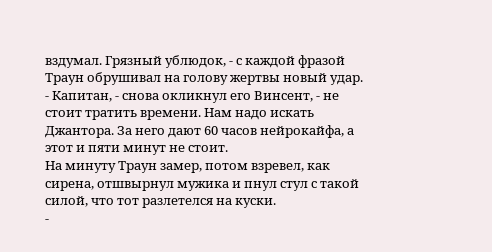вздумал. Грязный ублюдок, - с каждой фразой Траун обрушивал на голову жертвы новый удар.
- Капитан, - снова окликнул его Винсент, - не стоит тратить времени. Нам надо искать Джантора. За него дают 60 часов нейрокайфа, а этот и пяти минут не стоит.
На минуту Траун замер, потом взревел, как сирена, отшвырнул мужика и пнул стул с такой силой, что тот разлетелся на куски.
-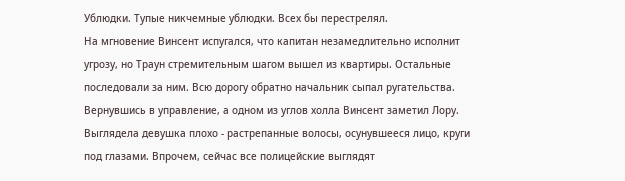Ублюдки. Тупые никчемные ублюдки. Всех бы перестрелял.
На мгновение Винсент испугался, что капитан незамедлительно исполнит угрозу, но Траун стремительным шагом вышел из квартиры. Остальные последовали за ним. Всю дорогу обратно начальник сыпал ругательства.
Вернувшись в управление, а одном из углов холла Винсент заметил Лору. Выглядела девушка плохо - растрепанные волосы, осунувшееся лицо, круги под глазами. Впрочем, сейчас все полицейские выглядят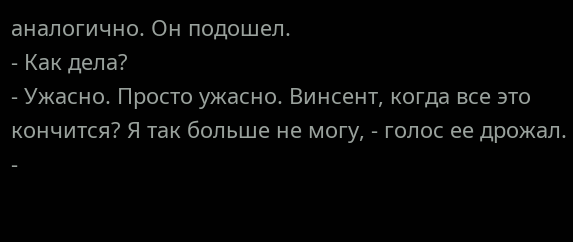аналогично. Он подошел.
- Как дела?
- Ужасно. Просто ужасно. Винсент, когда все это кончится? Я так больше не могу, - голос ее дрожал. -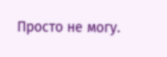Просто не могу.